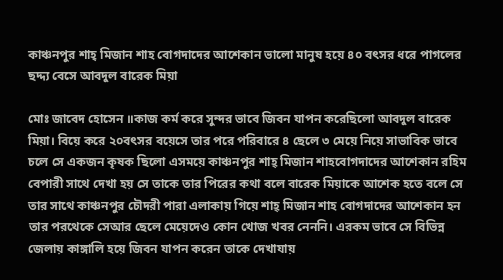কাঞ্চনপুর শাহ্ মিজান শাহ বোগদাদের আশেকান ভালো মানুষ হয়ে ৪০ বৎসর ধরে পাগলের ছদ্দ্য বেসে আবদুল বারেক মিয়া

মোঃ জাবেদ হোসেন ॥কাজ কর্ম করে সুন্দর ভাবে জিবন যাপন করেছিলো আবদুল বারেক মিয়া। বিয়ে করে ২০বৎসর বয়েসে তার পরে পরিবারে ৪ ছেলে ৩ মেয়ে নিয়ে সাভাবিক ভাবে চলে সে একজন কৃষক ছিলো এসময়ে কাঞ্চনপুর শাহ্ মিজান শাহবোগদাদের আশেকান রহিম বেপারী সাথে দেখা হয় সে তাকে তার পিরের কথা বলে বারেক মিয়াকে আশেক হতে বলে সে তার সাথে কাঞ্চনপুর চৌদরী পারা এলাকায় গিয়ে শাহ্ মিজান শাহ বোগদাদের আশেকান হন তার পরথেকে সেআর ছেলে মেয়েদেও কোন খোজ খবর নেননি। এরকম ভাবে সে বিভিন্ন জেলায় কাঙ্গালি হয়ে জিবন যাপন করেন তাকে দেখাযায়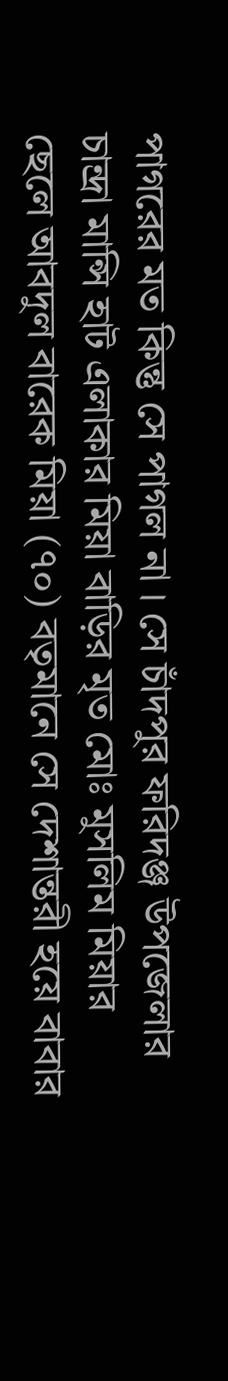পাগরের মত কিন্তু সে পাগল না । সে চাঁদপুর ফরিদঞ্জ উপজেলার চান্দ্রা মান্সি হাট এলাকার মিয়া বাড়ির মৃত মোঃ মুসলিম মিয়ার ছেলে আবদুল বারেক মিয়া (৭০) বতৃমানে সে দেশান্তরী হয়ে বাবার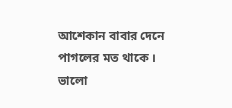আশেকান বাবার দেনে পাগলের মত থাকে । ভালো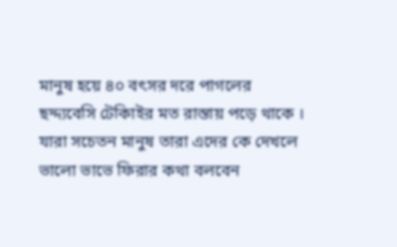মানুষ হয়ে ৪০ বৎসর দরে পাগলের ছদ্দ্যবেসি টেকিাইর মত রাস্তায় পড়ে থাকে । যারা সচেতন মানুষ তারা এদের কে দেখলে ভালো ভাভে ফিরার কথা বলবেন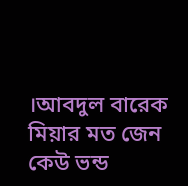।আবদুল বারেক মিয়ার মত জেন কেউ ভন্ড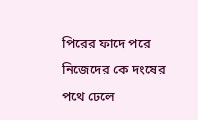পিরের ফাদে পরে নিজেদের কে দংষের পথে ঢেলে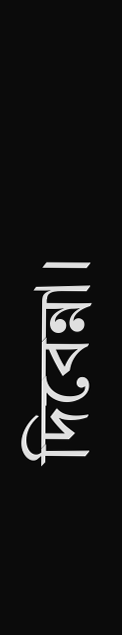দিবেন্না।